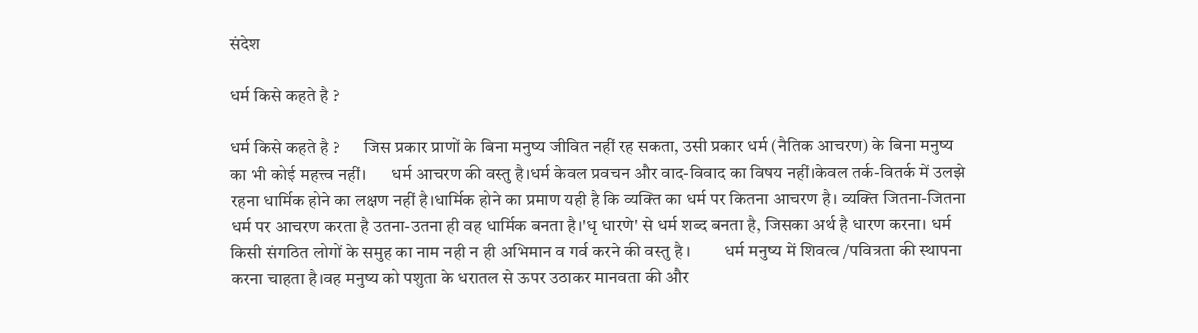संदेश

धर्म किसे कहते है ?

धर्म किसे कहते है ?       जिस प्रकार प्राणों के बिना मनुष्य जीवित नहीं रह सकता, उसी प्रकार धर्म (नैतिक आचरण) के बिना मनुष्य का भी कोई महत्त्व नहीं।      धर्म आचरण की वस्तु है।धर्म केवल प्रवचन और वाद-विवाद का विषय नहीं।केवल तर्क-वितर्क में उलझे रहना धार्मिक होने का लक्षण नहीं है।धार्मिक होने का प्रमाण यही है कि व्यक्ति का धर्म पर कितना आचरण है। व्यक्ति जितना-जितना धर्म पर आचरण करता है उतना-उतना ही वह धार्मिक बनता है।'धृ धारणे' से धर्म शब्द बनता है, जिसका अर्थ है धारण करना। धर्म किसी संगठित लोगों के समुह का नाम नही न ही अभिमान व गर्व करने की वस्तु है ।        धर्म मनुष्य में शिवत्व /पवित्रता की स्थापना करना चाहता है।वह मनुष्य को पशुता के धरातल से ऊपर उठाकर मानवता की और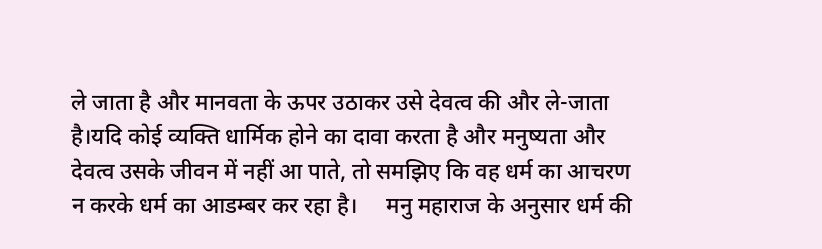ले जाता है और मानवता के ऊपर उठाकर उसे देवत्व की और ले-जाता है।यदि कोई व्यक्ति धार्मिक होने का दावा करता है और मनुष्यता और देवत्व उसके जीवन में नहीं आ पाते, तो समझिए कि वह धर्म का आचरण न करके धर्म का आडम्बर कर रहा है।     मनु महाराज के अनुसार धर्म की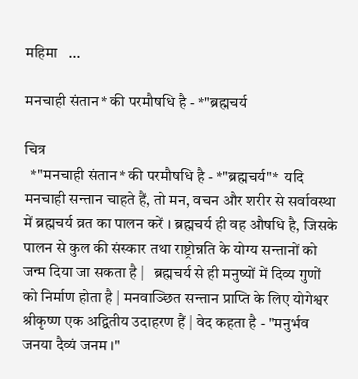महिमा   ...

मनचाही संतान* की परमौषधि है - *"ब्रह्मचर्य

चित्र
  *"मनचाही संतान* की परमौषधि है - *"ब्रह्मचर्य"*  यदि मनचाही सन्तान चाहते हैं, तो मन, वचन और शरीर से सर्वावस्था में ब्रह्मचर्य व्रत का पालन करें । ब्रह्मचर्य ही वह औषधि है, जिसके पालन से कुल की संस्कार तथा राष्ट्रोन्नति के योग्य सन्तानों को जन्म दिया जा सकता है |   ब्रह्मचर्य से ही मनुष्यों में दिव्य गुणों को निर्माण होता है | मनवाञ्छित सन्तान प्राप्ति के लिए योगेश्वर श्रीकृष्ण एक अद्वितीय उदाहरण हैं | वेद कहता है - "मनुर्भव जनया दैव्यं जनम ।"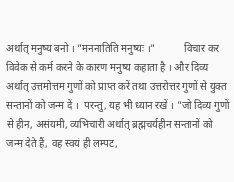अर्थात् मनुष्य बनो । "मननातिति मनुष्यः ।"           विचार कर विवेक से कर्म करने के कारण मनुष्य कहाता है । और दिव्य अर्थात् उत्तमोत्तम गुणों को प्राप्त करें तथा उत्तरोत्तर गुणों से युक्त सन्तानों को जन्म दें ।  परन्तु, यह भी ध्यान रखें । "जो दिव्य गुणों से हीन, असंयमी, व्यभिचारी अर्थात् ब्रह्मचर्यहीन सन्तानों को जन्म देते हैं, वह स्वयं ही लम्पट,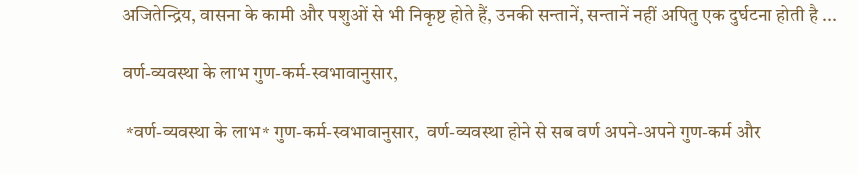अजितेन्द्रिय, वासना के कामी और पशुओं से भी निकृष्ट होते हैं, उनकी सन्तानें, सन्तानें नहीं अपितु एक दुर्घटना होती है ...

वर्ण-व्यवस्था के लाभ गुण-कर्म-स्वभावानुसार,

 *वर्ण-व्यवस्था के लाभ* गुण-कर्म-स्वभावानुसार,  वर्ण-व्यवस्था होने से सब वर्ण अपने-अपने गुण-कर्म और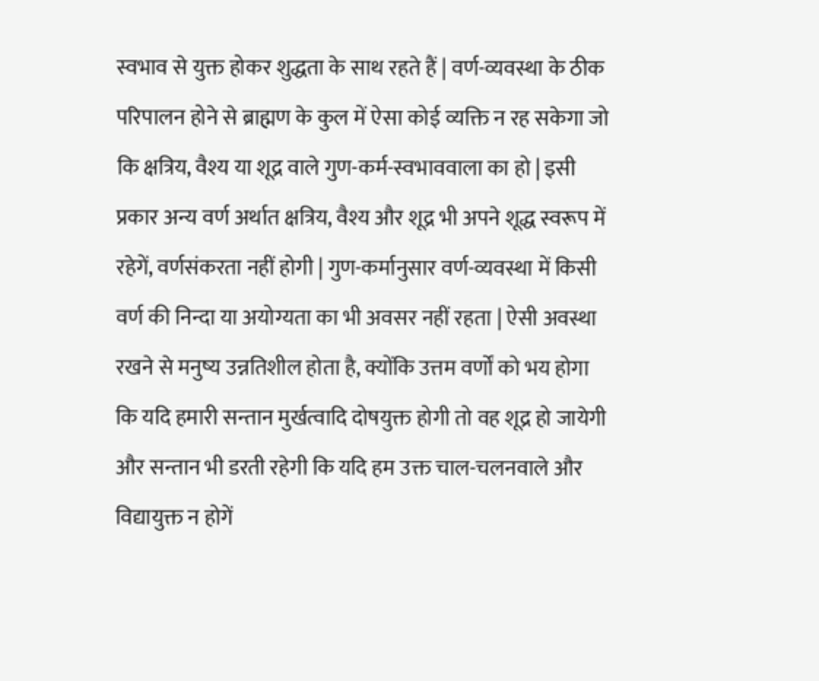स्वभाव से युक्त होकर शुद्धता के साथ रहते हैं | वर्ण-व्यवस्था के ठीक परिपालन होने से ब्राह्मण के कुल में ऐसा कोई व्यक्ति न रह सकेगा जो कि क्षत्रिय, वैश्य या शूद्र वाले गुण-कर्म-स्वभाववाला का हो | इसी प्रकार अन्य वर्ण अर्थात क्षत्रिय, वैश्य और शूद्र भी अपने शूद्ध स्वरूप में रहेगें, वर्णसंकरता नहीं होगी | गुण-कर्मानुसार वर्ण-व्यवस्था में किसी वर्ण की निन्दा या अयोग्यता का भी अवसर नहीं रहता | ऐसी अवस्था रखने से मनुष्य उन्नतिशील होता है, क्योंकि उत्तम वर्णों को भय होगा कि यदि हमारी सन्तान मुर्खत्वादि दोषयुक्त होगी तो वह शूद्र हो जायेगी और सन्तान भी डरती रहेगी कि यदि हम उक्त चाल-चलनवाले और विद्यायुक्त न होगें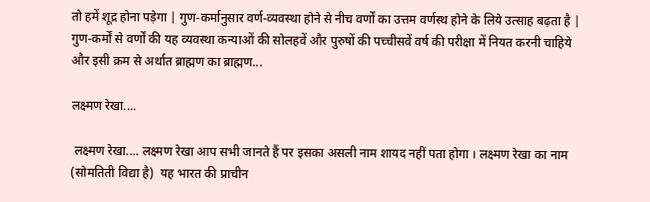तो हमें शूद्र होना पड़ेगा | गुण-कर्मानुसार वर्ण-व्यवस्था होने से नीच वर्णों का उत्तम वर्णस्थ होने के लिये उत्साह बढ़ता है | गुण-कर्मों से वर्णों की यह व्यवस्था कन्याओं की सोलहवें और पुरुषों की पच्चीसवें वर्ष की परीक्षा में नियत करनी चाहिये और इसी क्रम से अर्थात ब्राह्मण का ब्राह्मण...

लक्ष्मण रेखा....

 लक्ष्मण रेखा.... लक्ष्मण रेखा आप सभी जानते हैं पर इसका असली नाम शायद नहीं पता होगा । लक्ष्मण रेखा का नाम (सोमतिती विद्या है)  यह भारत की प्राचीन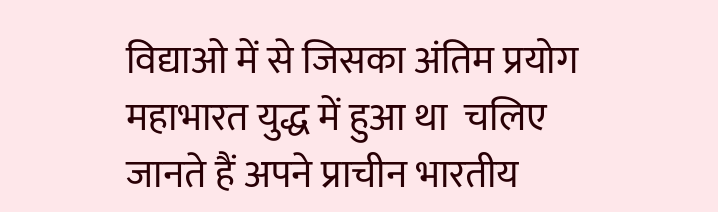विद्याओ में से जिसका अंतिम प्रयोग महाभारत युद्ध में हुआ था  चलिए जानते हैं अपने प्राचीन भारतीय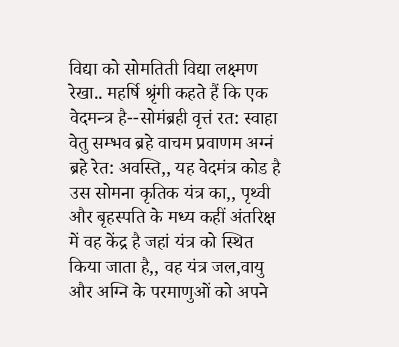विद्या को सोमतिती विद्या लक्ष्मण रेखा.. महर्षि श्रृंगी कहते हैं कि एक वेदमन्त्र है--सोमंब्रही वृत्तं रत: स्वाहा वेतु सम्भव ब्रहे वाचम प्रवाणम अग्नं ब्रहे रेत: अवस्ति,, यह वेदमंत्र कोड है उस सोमना कृतिक यंत्र का,, पृथ्वी और बृहस्पति के मध्य कहीं अंतरिक्ष में वह केंद्र है जहां यंत्र को स्थित किया जाता है,, वह यंत्र जल,वायु और अग्नि के परमाणुओं को अपने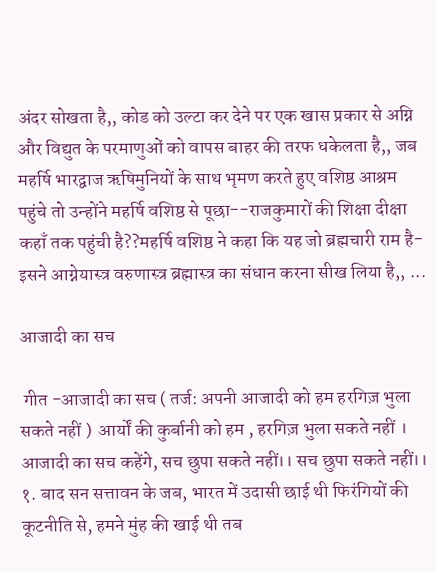अंदर सोखता है,, कोड को उल्टा कर देने पर एक खास प्रकार से अग्नि और विद्युत के परमाणुओं को वापस बाहर की तरफ धकेलता है,, जब महर्षि भारद्वाज ऋषिमुनियों के साथ भृमण करते हुए वशिष्ठ आश्रम पहुंचे तो उन्होंने महर्षि वशिष्ठ से पूछा--राजकुमारों की शिक्षा दीक्षा कहाँ तक पहुंची है??महर्षि वशिष्ठ ने कहा कि यह जो ब्रह्मचारी राम है-इसने आग्नेयास्त्र वरुणास्त्र ब्रह्मास्त्र का संधान करना सीख लिया है,, ...

आजादी का सच

 गीत -आजादी का सच ( तर्ज: अपनी आजादी को हम हरगिज़ भुला सकते नहीं )  आर्यों की कुर्बानी को हम , हरगिज़ भुला सकते नहीं । आजादी का सच कहेंगे, सच छुपा सकते नहीं।। सच छुपा सकते नहीं।। १. बाद सन सत्तावन के जब, भारत में उदासी छाई थी फिरंगियों की कूटनीति से, हमने मुंह की खाई थी तब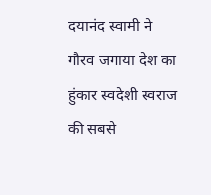दयानंद स्वामी ने गौरव जगाया देश का हुंकार स्वदेशी स्वराज की सबसे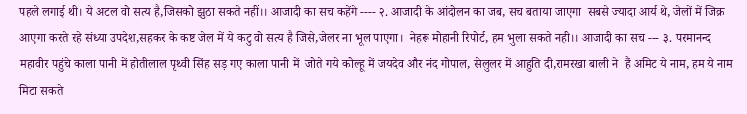पहले लगाई थी। ये अटल वो सत्य है,जिसको झुठा सकते नहीं।। आजादी का सच कहेंगे ---- २. आजादी के आंदोलन का जब, सच बताया जाएगा  सबसे ज्यादा आर्य थे, जेलों में जिक्र आएगा करते रहे संध्या उपदेश,सहकर के कष्ट जेल में ये कटु वो सत्य है जिसे,जेलर ना भूल पाएगा।  नेहरू मोहानी रिपोर्ट, हम भुला सकते नही।। आजादी का सच --- ३. परमानन्द महावीर पहुंचे काला पानी में होतीलाल पृथ्वी सिंह सड़ गए काला पानी में  जोते गये कोल्हू में जयदेव और नंद गोपाल, सेलुलर में आहुति दी,रामरखा बाली ने  हैं अमिट ये नाम, हम ये नाम मिटा सकते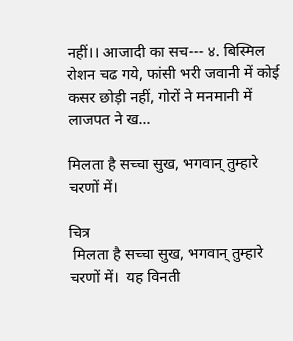नहीं।। आजादी का सच--- ४. बिस्मिल रोशन चढ गये, फांसी भरी जवानी में कोई कसर छोड़ी नहीं, गोरों ने मनमानी में  लाजपत ने ख...

मिलता है सच्चा सुख, भगवान् तुम्हारे चरणों में।

चित्र
 मिलता है सच्चा सुख, भगवान् तुम्हारे चरणों में।  यह विनती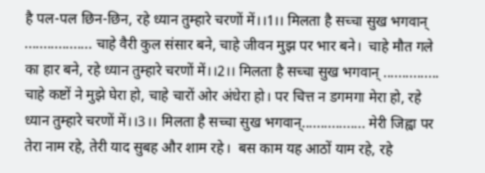है पल-पल छिन-छिन, रहे ध्यान तुम्हारे चरणों में।।1।। मिलता है सच्चा सुख भगवान् .................. चाहे वैरी कुल संसार बने, चाहे जीवन मुझ पर भार बने।  चाहे मौत गले का हार बने, रहे ध्यान तुम्हारे चरणों में।।2।। मिलता है सच्चा सुख भगवान् ............... चाहे कष्टों ने मुझे घेरा हो, चाहे चारों ओर अंधेरा हो। पर चित्त न डगमगा मेरा हो, रहे ध्यान तुम्हारे चरणों में।।3।। मिलता है सच्चा सुख भगवान्................. मेरी जिह्वा पर तेरा नाम रहे, तेरी याद सुबह और शाम रहे।  बस काम यह आठों याम रहे, रहे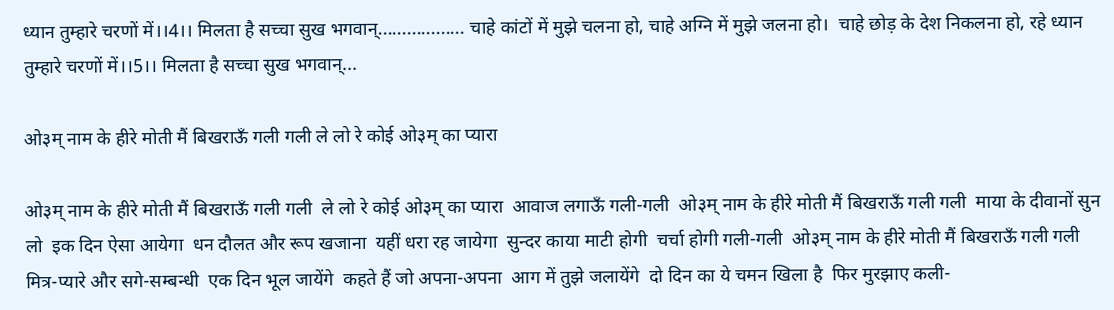ध्यान तुम्हारे चरणों में।।4।। मिलता है सच्चा सुख भगवान्.................. चाहे कांटों में मुझे चलना हो, चाहे अग्नि में मुझे जलना हो।  चाहे छोड़ के देश निकलना हो, रहे ध्यान तुम्हारे चरणों में।।5।। मिलता है सच्चा सुख भगवान्...

ओ३म् नाम के हीरे मोती मैं बिखराऊँ गली गली ले लो रे कोई ओ३म् का प्यारा

ओ३म् नाम के हीरे मोती मैं बिखराऊँ गली गली  ले लो रे कोई ओ३म् का प्यारा  आवाज लगाऊँ गली-गली  ओ३म् नाम के हीरे मोती मैं बिखराऊँ गली गली  माया के दीवानों सुन लो  इक दिन ऐसा आयेगा  धन दौलत और रूप खजाना  यहीं धरा रह जायेगा  सुन्दर काया माटी होगी  चर्चा होगी गली-गली  ओ३म् नाम के हीरे मोती मैं बिखराऊँ गली गली  मित्र-प्यारे और सगे-सम्बन्धी  एक दिन भूल जायेंगे  कहते हैं जो अपना-अपना  आग में तुझे जलायेंगे  दो दिन का ये चमन खिला है  फिर मुरझाए कली-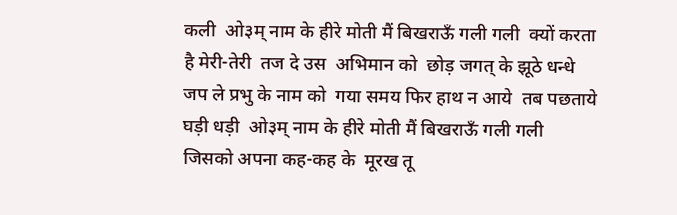कली  ओ३म् नाम के हीरे मोती मैं बिखराऊँ गली गली  क्यों करता है मेरी-तेरी  तज दे उस  अभिमान को  छोड़ जगत् के झूठे धन्धे  जप ले प्रभु के नाम को  गया समय फिर हाथ न आये  तब पछताये घड़ी धड़ी  ओ३म् नाम के हीरे मोती मैं बिखराऊँ गली गली  जिसको अपना कह-कह के  मूरख तू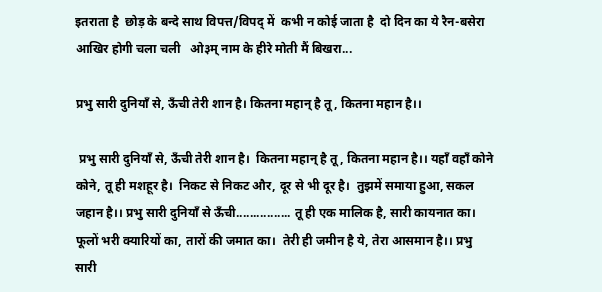इतराता है  छोड़ के बन्दे साथ विपत्त/विपद् में  कभी न कोई जाता है  दो दिन का ये रैन-बसेरा  आखिर होगी चला चली   ओ३म् नाम के हीरे मोती मैं बिखरा...

प्रभु सारी दुनियाँ से, ऊँची तेरी शान है। कितना महान् है तू, कितना महान है।।

 प्रभु सारी दुनियाँ से, ऊँची तेरी शान है।  कितना महान् है तू, कितना महान है।। यहाँ वहाँ कोने कोने, तू ही मशहूर है।  निकट से निकट और, दूर से भी दूर है।  तुझमें समाया हुआ, सकल जहान है।। प्रभु सारी दुनियाँ से ऊँची................ तू ही एक मालिक है, सारी कायनात का। फूलों भरी क्यारियों का, तारों की जमात का।  तेरी ही जमीन है ये, तेरा आसमान है।। प्रभु सारी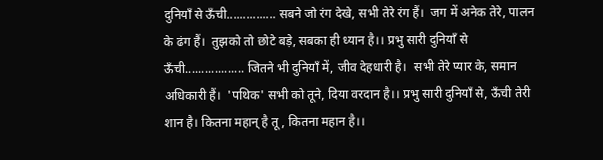दुनियाँ से ऊँची............... सबने जो रंग देखे, सभी तेरे रंग हैं।  जग में अनेक तेरे, पालन के ढंग हैं।  तुझको तो छोटे बड़े, सबका ही ध्यान है।। प्रभु सारी दुनियाँ से ऊँची.................. जितने भी दुनियाँ में, जीव देहधारी है।  सभी तेरे प्यार के, समान अधिकारी हैं।  'पथिक' सभी को तूने, दिया वरदान है।। प्रभु सारी दुनियाँ से, ऊँची तेरी शान है। कितना महान् है तू, कितना महान है।।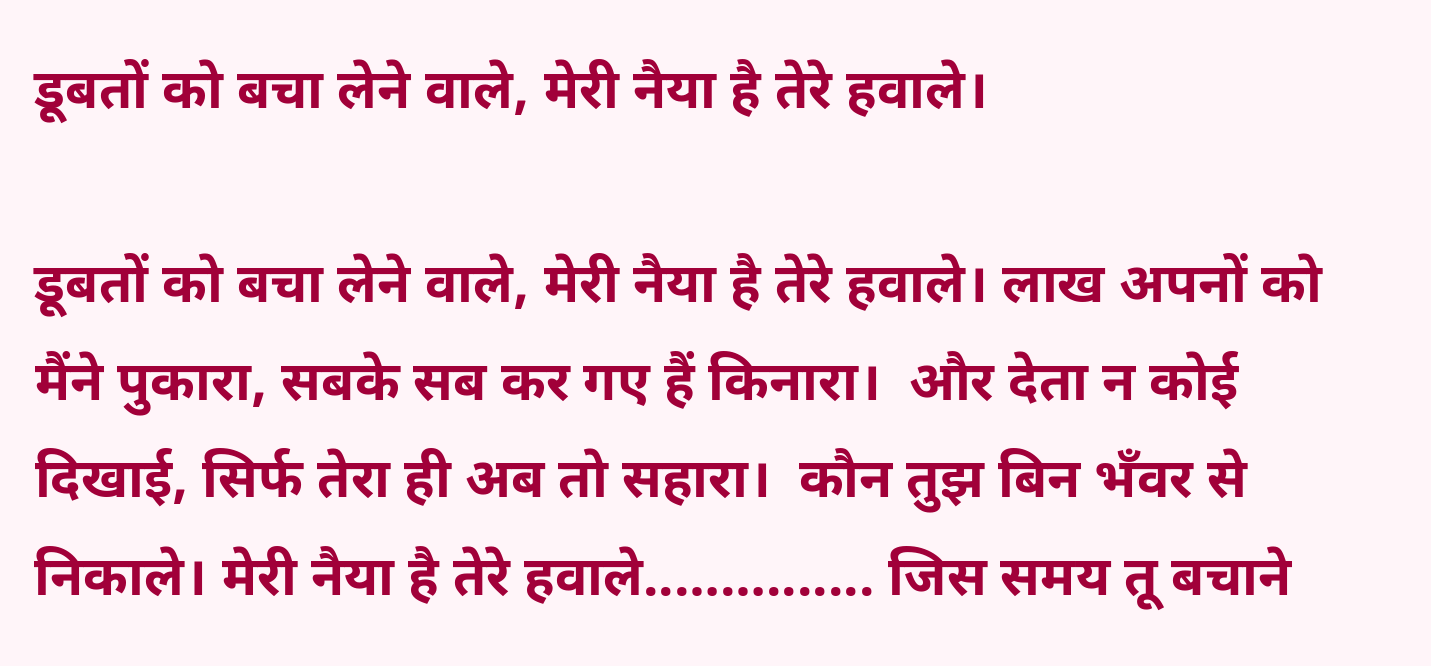डूबतों को बचा लेने वाले, मेरी नैया है तेरे हवाले।

डूबतों को बचा लेने वाले, मेरी नैया है तेरे हवाले। लाख अपनों को मैंने पुकारा, सबके सब कर गए हैं किनारा।  और देता न कोई दिखाई, सिर्फ तेरा ही अब तो सहारा।  कौन तुझ बिन भँवर से निकाले। मेरी नैया है तेरे हवाले..……....... जिस समय तू बचाने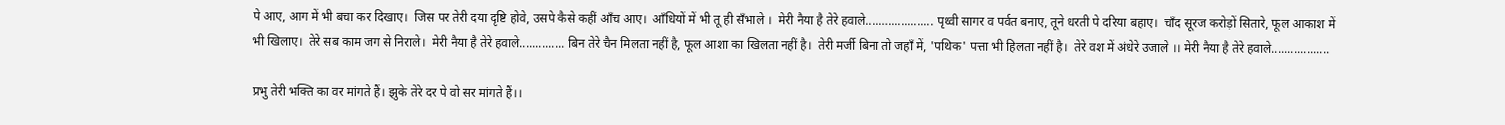पे आए, आग में भी बचा कर दिखाए।  जिस पर तेरी दया दृष्टि होवे, उसपे कैसे कहीं आँच आए।  आँधियों में भी तू ही सँभाले ।  मेरी नैया है तेरे हवाले....….............. पृथ्वी सागर व पर्वत बनाए, तूने धरती पे दरिया बहाए।  चाँद सूरज करोड़ों सितारे, फूल आकाश में भी खिलाए।  तेरे सब काम जग से निराले।  मेरी नैया है तेरे हवाले.............. बिन तेरे चैन मिलता नहीं है, फूल आशा का खिलता नहीं है।  तेरी मर्जी बिना तो जहाँ में, 'पथिक' पत्ता भी हिलता नहीं है।  तेरे वश में अंधेरे उजाले ।। मेरी नैया है तेरे हवाले..................

प्रभु तेरी भक्ति का वर मांगते हैं। झुके तेरे दर पे वो सर मांगते हैं।।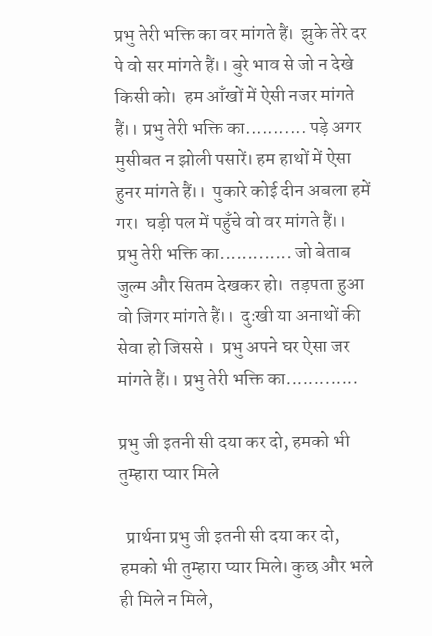प्रभु तेरी भक्ति का वर मांगते हैं।  झुके तेरे दर पे वो सर मांगते हैं।। बुरे भाव से जो न देखे किसी को।  हम आँखों में ऐसी नजर मांगते हैं।। प्रभु तेरी भक्ति का........... पड़े अगर मुसीबत न झोली पसारें। हम हाथों में ऐसा हुनर मांगते हैं।।  पुकारे कोई दीन अबला हमें गर।  घड़ी पल में पहुँचे वो वर मांगते हैं।। प्रभु तेरी भक्ति का............. जो बेताब जुल्म और सितम देखकर हो।  तड़पता हुआ वो जिगर मांगते हैं।।  दुःखी या अनाथों की सेवा हो जिससे ।  प्रभु अपने घर ऐसा जर मांगते हैं।। प्रभु तेरी भक्ति का.............

प्रभु जी इतनी सी दया कर दो, हमको भी तुम्हारा प्यार मिले

  प्रार्थना प्रभु जी इतनी सी दया कर दो, हमको भी तुम्हारा प्यार मिले। कुछ और भले ही मिले न मिले,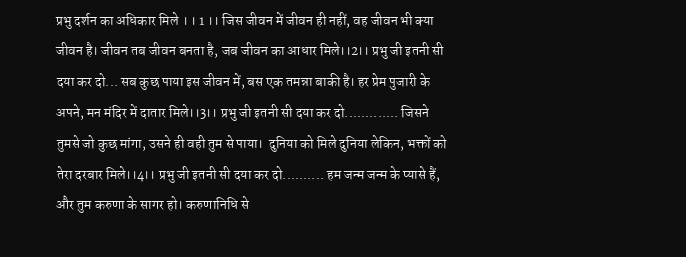प्रभु दर्शन का अधिकार मिले । । 1 ।। जिस जीवन में जीवन ही नहीं, वह जीवन भी क्या जीवन है। जीवन तब जीवन बनता है, जब जीवन का आधार मिले।।2।। प्रभु जी इतनी सी दया कर दो... सब कुछ पाया इस जीवन में, बस एक तमन्ना बाकी है। हर प्रेम पुजारी के अपने, मन मंदिर में दातार मिले।।3।। प्रभु जी इतनी सी दया कर दो............. जिसने तुमसे जो कुछ मांगा, उसने ही वही तुम से पाया।  दुनिया को मिले दुनिया लेकिन, भक्तों को तेरा दरबार मिले।।4।। प्रभु जी इतनी सी दया कर दो.......... हम जन्म जन्म के प्यासे हैं, और तुम करुणा के सागर हो। करुणानिधि से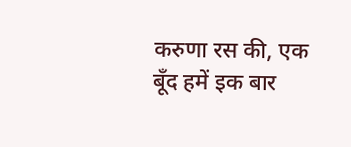करुणा रस की, एक बूँद हमें इक बार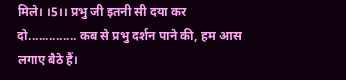मिले। ।5।। प्रभु जी इतनी सी दया कर दो.............. कब से प्रभु दर्शन पाने की, हम आस लगाए बैठे हैं।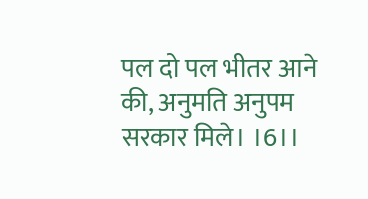पल दो पल भीतर आने की, अनुमति अनुपम सरकार मिले। ।6।।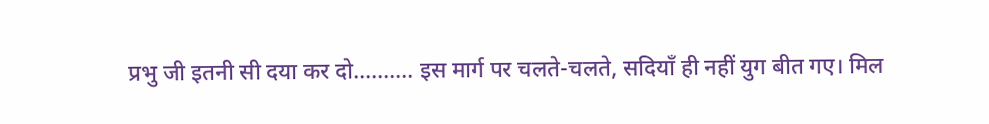प्रभु जी इतनी सी दया कर दो.......... इस मार्ग पर चलते-चलते, सदियाँ ही नहीं युग बीत गए। मिल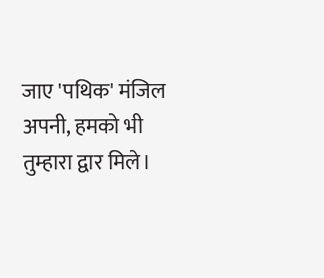जाए 'पथिक' मंजिल अपनी, हमको भी तुम्हारा द्वार मिले।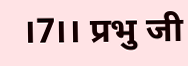।7।। प्रभु जी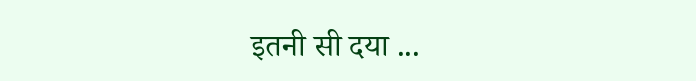इतनी सी दया ...